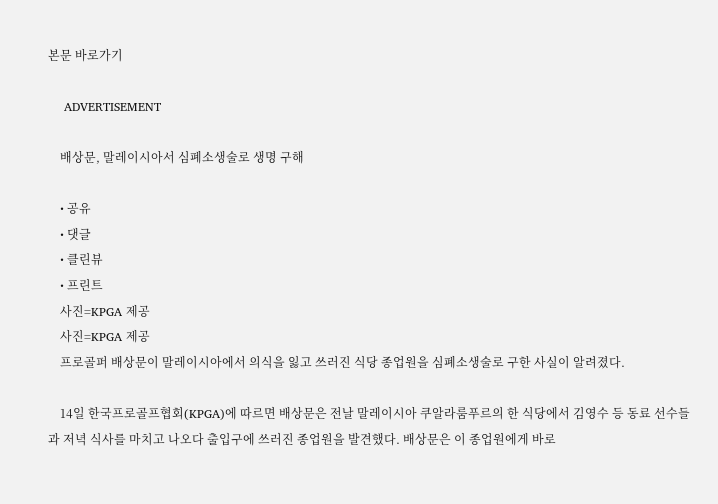본문 바로가기

    ADVERTISEMENT

    배상문, 말레이시아서 심폐소생술로 생명 구해

    • 공유
    • 댓글
    • 클린뷰
    • 프린트
    사진=KPGA 제공
    사진=KPGA 제공
    프로골퍼 배상문이 말레이시아에서 의식을 잃고 쓰러진 식당 종업원을 심폐소생술로 구한 사실이 알려졌다.

    14일 한국프로골프협회(KPGA)에 따르면 배상문은 전날 말레이시아 쿠알라룸푸르의 한 식당에서 김영수 등 동료 선수들과 저녁 식사를 마치고 나오다 출입구에 쓰러진 종업원을 발견했다. 배상문은 이 종업원에게 바로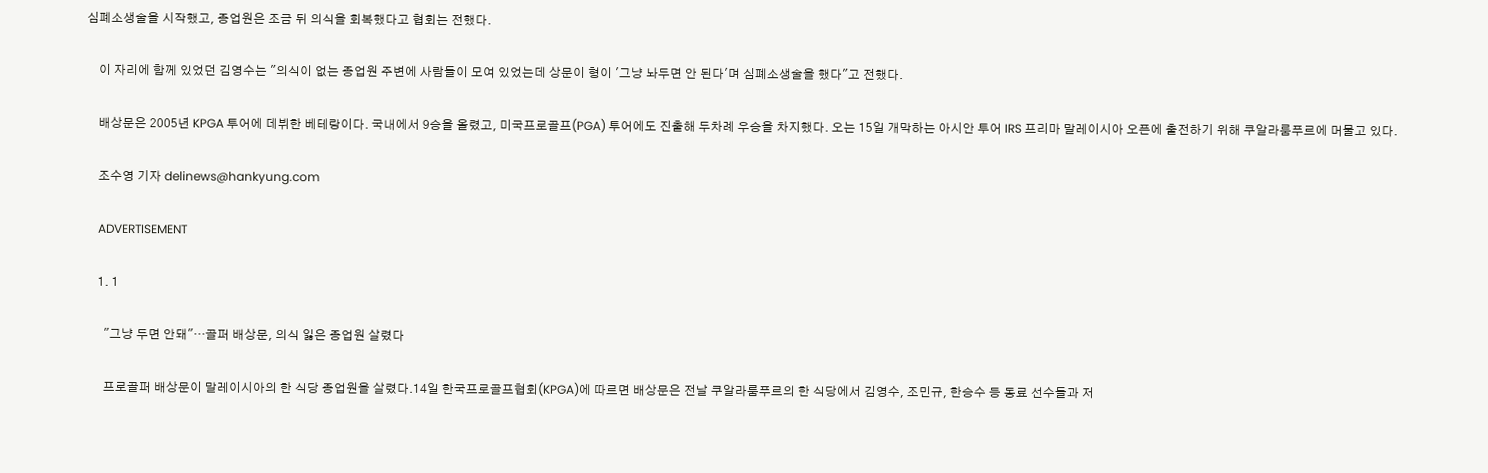심폐소생술을 시작했고, 종업원은 조금 뒤 의식을 회복했다고 협회는 전했다.

    이 자리에 함께 있었던 김영수는 "의식이 없는 종업원 주변에 사람들이 모여 있었는데 상문이 형이 '그냥 놔두면 안 된다'며 심폐소생술을 했다"고 전했다.

    배상문은 2005년 KPGA 투어에 데뷔한 베테랑이다. 국내에서 9승을 올렸고, 미국프로골프(PGA) 투어에도 진출해 두차례 우승을 차지했다. 오는 15일 개막하는 아시안 투어 IRS 프리마 말레이시아 오픈에 출전하기 위해 쿠알라룸푸르에 머물고 있다.

    조수영 기자 delinews@hankyung.com

    ADVERTISEMENT

    1. 1

      "그냥 두면 안돼"…골퍼 배상문, 의식 잃은 종업원 살렸다

      프로골퍼 배상문이 말레이시아의 한 식당 종업원을 살렸다.14일 한국프로골프협회(KPGA)에 따르면 배상문은 전날 쿠알라룸푸르의 한 식당에서 김영수, 조민규, 한승수 등 동료 선수들과 저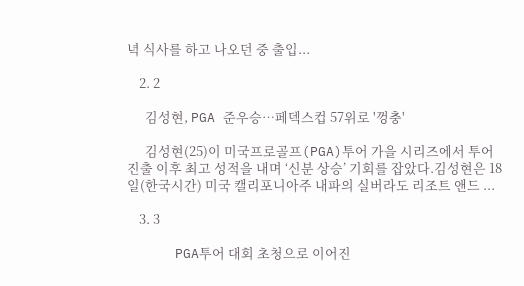녁 식사를 하고 나오던 중 출입...

    2. 2

      김성현, PGA 준우승…페덱스컵 57위로 '껑충'

      김성현(25)이 미국프로골프(PGA)투어 가을 시리즈에서 투어 진출 이후 최고 성적을 내며 ‘신분 상승’ 기회를 잡았다.김성현은 18일(한국시간) 미국 캘리포니아주 내파의 실버라도 리조트 앤드 ...

    3. 3

      PGA투어 대회 초청으로 이어진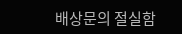배상문의 절실함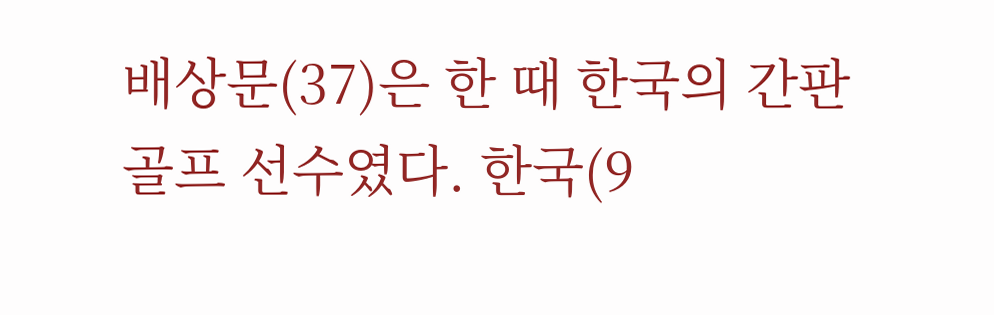배상문(37)은 한 때 한국의 간판 골프 선수였다. 한국(9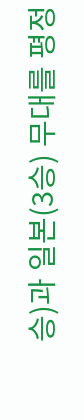승)과 일본(3승) 무대를 평정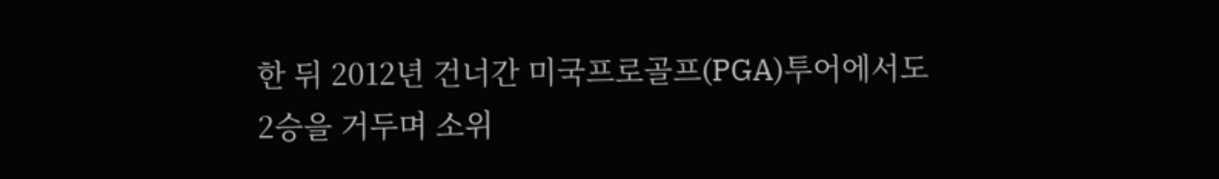한 뒤 2012년 건너간 미국프로골프(PGA)투어에서도 2승을 거두며 소위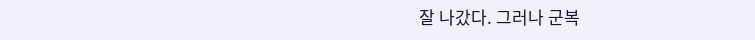잘 나갔다. 그러나 군복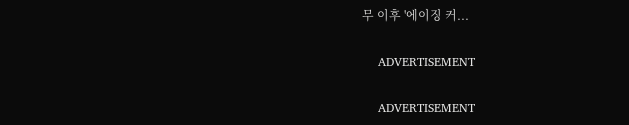무 이후 '에이징 커...

    ADVERTISEMENT

    ADVERTISEMENT